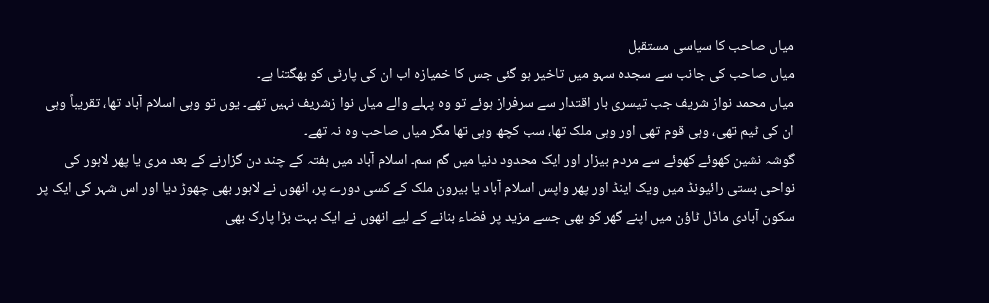میاں صاحب کا سیاسی مستقبل
میاں صاحب کی جانب سے سجدہ سہو میں تاخیر ہو گئی جس کا خمیازہ اب ان کی پارٹی کو بھگتنا ہے۔
میاں محمد نواز شریف جب تیسری بار اقتدار سے سرفراز ہوئے تو وہ پہلے والے میاں نوا زشریف نہیں تھے۔ یوں تو وہی اسلام آباد تھا، تقریباً وہی ان کی ٹیم تھی، وہی قوم تھی اور وہی ملک تھا، سب کچھ وہی تھا مگر میاں صاحب وہ نہ تھے۔
گوشہ نشین کھوئے کھوئے سے مردم بیزار اور ایک محدود دنیا میں گم سم۔ اسلام آباد میں ہفتہ کے چند دن گزارنے کے بعد مری یا پھر لاہور کی نواحی بستی رائیونڈ میں ویک اینڈ اور پھر واپس اسلام آباد یا بیرون ملک کے کسی دورے پر، انھوں نے لاہور بھی چھوڑ دیا اور اس شہر کی ایک پر سکون آبادی ماڈل ٹاؤن میں اپنے گھر کو بھی جسے مزید پر فضاء بنانے کے لیے انھوں نے ایک بہت بڑا پارک بھی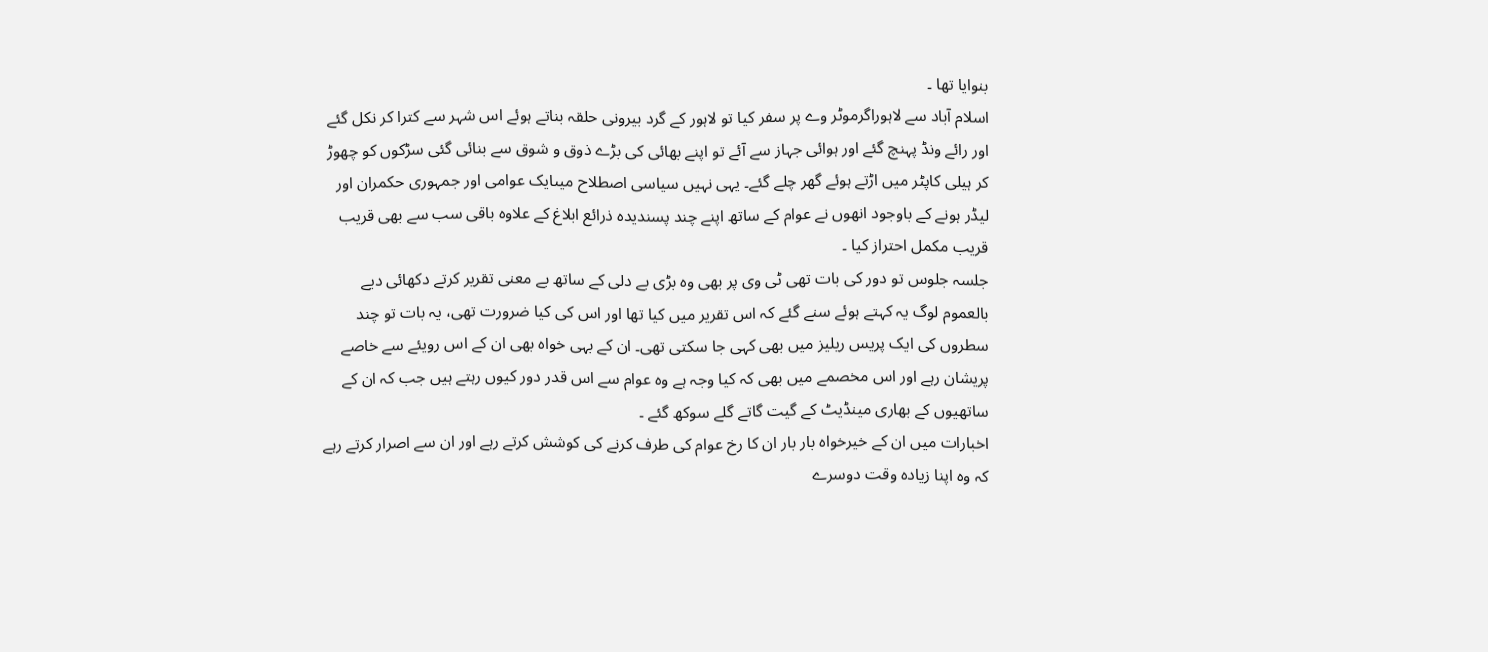بنوایا تھا ۔
اسلام آباد سے لاہوراگرموٹر وے پر سفر کیا تو لاہور کے گرد بیرونی حلقہ بناتے ہوئے اس شہر سے کترا کر نکل گئے اور رائے ونڈ پہنچ گئے اور ہوائی جہاز سے آئے تو اپنے بھائی کی بڑے ذوق و شوق سے بنائی گئی سڑکوں کو چھوڑ کر ہیلی کاپٹر میں اڑتے ہوئے گھر چلے گئے۔ یہی نہیں سیاسی اصطلاح میںایک عوامی اور جمہوری حکمران اور لیڈر ہونے کے باوجود انھوں نے عوام کے ساتھ اپنے چند پسندیدہ ذرائع ابلاغ کے علاوہ باقی سب سے بھی قریب قریب مکمل احتراز کیا ۔
جلسہ جلوس تو دور کی بات تھی ٹی وی پر بھی وہ بڑی بے دلی کے ساتھ بے معنی تقریر کرتے دکھائی دیے بالعموم لوگ یہ کہتے ہوئے سنے گئے کہ اس تقریر میں کیا تھا اور اس کی کیا ضرورت تھی، یہ بات تو چند سطروں کی ایک پریس ریلیز میں بھی کہی جا سکتی تھی۔ ان کے بہی خواہ بھی ان کے اس رویئے سے خاصے پریشان رہے اور اس مخصمے میں بھی کہ کیا وجہ ہے وہ عوام سے اس قدر دور کیوں رہتے ہیں جب کہ ان کے ساتھیوں کے بھاری مینڈیٹ کے گیت گاتے گلے سوکھ گئے ۔
اخبارات میں ان کے خیرخواہ بار بار ان کا رخ عوام کی طرف کرنے کی کوشش کرتے رہے اور ان سے اصرار کرتے رہے کہ وہ اپنا زیادہ وقت دوسرے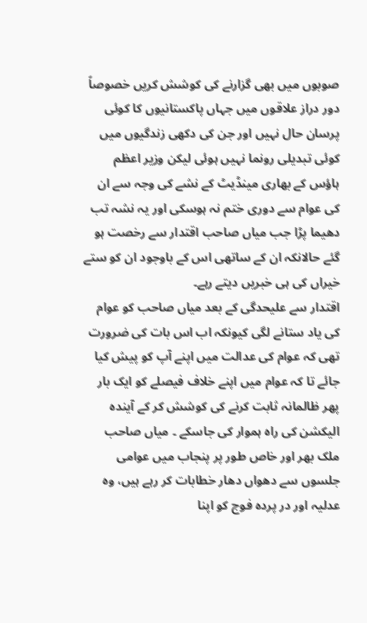صوبوں میں بھی گزارنے کی کوشش کریں خصوصاً دور دراز علاقوں میں جہاں پاکستانیوں کا کوئی پرسان حال نہیں اور جن کی دکھی زندگیوں میں کوئی تبدیلی رونما نہیں ہوئی لیکن وزیر اعظم ہاؤس کے بھاری مینڈیٹ کے نشے کی وجہ سے ان کی عوام سے دوری ختم نہ ہوسکی اور یہ نشہ تب دھیما پڑا جب میاں صاحب اقتدار سے رخصت ہو گئے حالانکہ ان کے ساتھی اس کے باوجود ان کو ستے خیراں کی ہی خبریں دیتے رہے۔
اقتدار سے علیحدگی کے بعد میاں صاحب کو عوام کی یاد ستانے لگی کیونکہ اب اس بات کی ضرورت تھی کہ عوام کی عدالت میں اپنے آپ کو پیش کیا جائے تا کہ عوام میں اپنے خلاف فیصلے کو ایک بار پھر ظالمانہ ثابت کرنے کی کوشش کر کے آیندہ الیکشن کی راہ ہموار کی جاسکے ۔ میاں صاحب ملک بھر اور خاص طور پر پنجاب میں عوامی جلسوں سے دھواں دھار خطابات کر رہے ہیں، وہ عدلیہ اور در پردہ فوج کو اپنا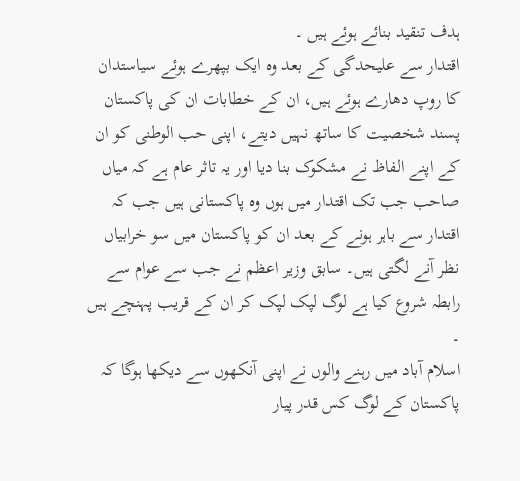ہدف تنقید بنائے ہوئے ہیں ۔
اقتدار سے علیحدگی کے بعد وہ ایک بپھرے ہوئے سیاستدان کا روپ دھارے ہوئے ہیں، ان کے خطابات ان کی پاکستان پسند شخصیت کا ساتھ نہیں دیتے، اپنی حب الوطنی کو ان کے اپنے الفاظ نے مشکوک بنا دیا اور یہ تاثر عام ہے کہ میاں صاحب جب تک اقتدار میں ہوں وہ پاکستانی ہیں جب کہ اقتدار سے باہر ہونے کے بعد ان کو پاکستان میں سو خرابیاں نظر آنے لگتی ہیں۔ سابق وزیر اعظم نے جب سے عوام سے رابطہ شروع کیا ہے لوگ لپک لپک کر ان کے قریب پہنچے ہیں ۔
اسلام آباد میں رہنے والوں نے اپنی آنکھوں سے دیکھا ہوگا کہ پاکستان کے لوگ کس قدر پیار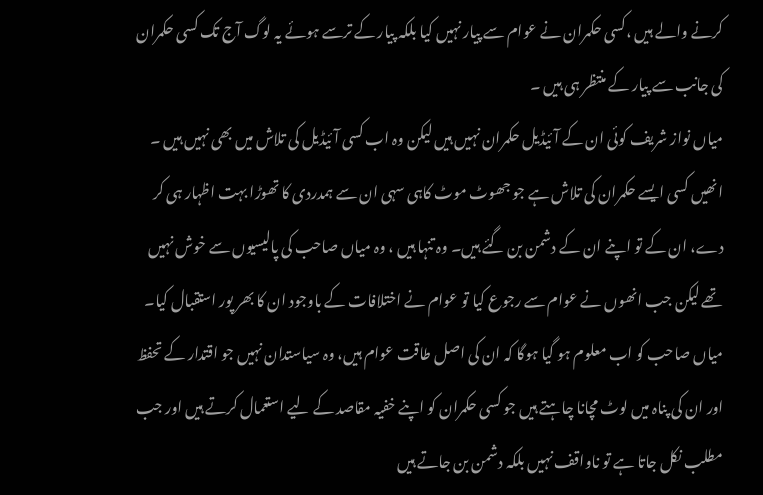کرنے والے ہیں ،کسی حکمران نے عوام سے پیار نہیں کیا بلکہ پیار کے ترسے ہوئے یہ لوگ آج تک کسی حکمران کی جانب سے پیار کے منتظر ہی ہیں ۔
میاں نواز شریف کوئی ان کے آئیڈیل حکمران نہیں ہیں لیکن وہ اب کسی آئیڈیل کی تلاش میں بھی نہیں ہیں ۔ انھیں کسی ایسے حکمران کی تلاش ہے جو جھوٹ موٹ کاہی سہی ان سے ہمدردی کا تھوڑا بہت اظہار ہی کر دے، ان کے تو اپنے ان کے دشمن بن گئے ہیں۔ وہ تنہا ہیں ، وہ میاں صاحب کی پالیسیوں سے خوش نہیں تھے لیکن جب انھوں نے عوام سے رجوع کیا تو عوام نے اختلافات کے باوجود ان کا بھر پور استقبال کیا۔
میاں صاحب کو اب معلوم ہو گیا ہوگا کہ ان کی اصل طاقت عوام ہیں، وہ سیاستدان نہیں جو اقتدار کے تحفظ اور ان کی پناہ میں لوٹ مچانا چاہتے ہیں جو کسی حکمران کو اپنے خفیہ مقاصد کے لیے استعمال کرتے ہیں اور جب مطلب نکل جاتا ہے تو ناواقف نہیں بلکہ دشمن بن جاتے ہیں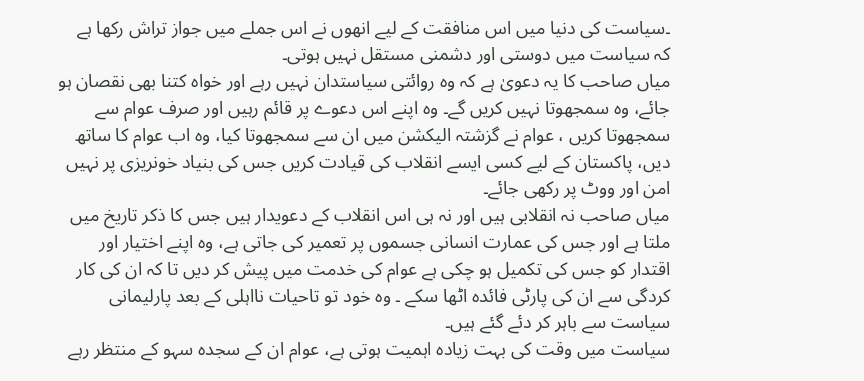۔سیاست کی دنیا میں اس منافقت کے لیے انھوں نے اس جملے میں جواز تراش رکھا ہے کہ سیاست میں دوستی اور دشمنی مستقل نہیں ہوتی۔
میاں صاحب کا یہ دعویٰ ہے کہ وہ روائتی سیاستدان نہیں رہے اور خواہ کتنا بھی نقصان ہو جائے، وہ سمجھوتا نہیں کریں گے۔ وہ اپنے اس دعوے پر قائم رہیں اور صرف عوام سے سمجھوتا کریں ، عوام نے گزشتہ الیکشن میں ان سے سمجھوتا کیا، وہ اب عوام کا ساتھ دیں، پاکستان کے لیے کسی ایسے انقلاب کی قیادت کریں جس کی بنیاد خونریزی پر نہیں امن اور ووٹ پر رکھی جائے۔
میاں صاحب نہ انقلابی ہیں اور نہ ہی اس انقلاب کے دعویدار ہیں جس کا ذکر تاریخ میں ملتا ہے اور جس کی عمارت انسانی جسموں پر تعمیر کی جاتی ہے، وہ اپنے اختیار اور اقتدار کو جس کی تکمیل ہو چکی ہے عوام کی خدمت میں پیش کر دیں تا کہ ان کی کار کردگی سے ان کی پارٹی فائدہ اٹھا سکے ۔ وہ خود تو تاحیات نااہلی کے بعد پارلیمانی سیاست سے باہر کر دئے گئے ہیں۔
سیاست میں وقت کی بہت زیادہ اہمیت ہوتی ہے، عوام ان کے سجدہ سہو کے منتظر رہے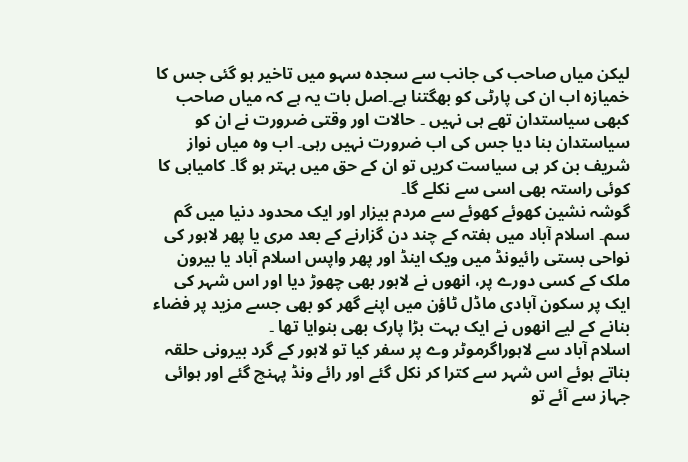لیکن میاں صاحب کی جانب سے سجدہ سہو میں تاخیر ہو گئی جس کا خمیازہ اب ان کی پارٹی کو بھگتنا ہے۔اصل بات یہ ہے کہ میاں صاحب کبھی سیاستدان تھے ہی نہیں ۔ حالات اور وقتی ضرورت نے ان کو سیاستدان بنا دیا جس کی اب ضرورت نہیں رہی۔ اب وہ میاں نواز شریف بن کر ہی سیاست کریں تو ان کے حق میں بہتر ہو گا۔ کامیابی کا کوئی راستہ بھی اسی سے نکلے گا۔
گوشہ نشین کھوئے کھوئے سے مردم بیزار اور ایک محدود دنیا میں گم سم۔ اسلام آباد میں ہفتہ کے چند دن گزارنے کے بعد مری یا پھر لاہور کی نواحی بستی رائیونڈ میں ویک اینڈ اور پھر واپس اسلام آباد یا بیرون ملک کے کسی دورے پر، انھوں نے لاہور بھی چھوڑ دیا اور اس شہر کی ایک پر سکون آبادی ماڈل ٹاؤن میں اپنے گھر کو بھی جسے مزید پر فضاء بنانے کے لیے انھوں نے ایک بہت بڑا پارک بھی بنوایا تھا ۔
اسلام آباد سے لاہوراگرموٹر وے پر سفر کیا تو لاہور کے گرد بیرونی حلقہ بناتے ہوئے اس شہر سے کترا کر نکل گئے اور رائے ونڈ پہنچ گئے اور ہوائی جہاز سے آئے تو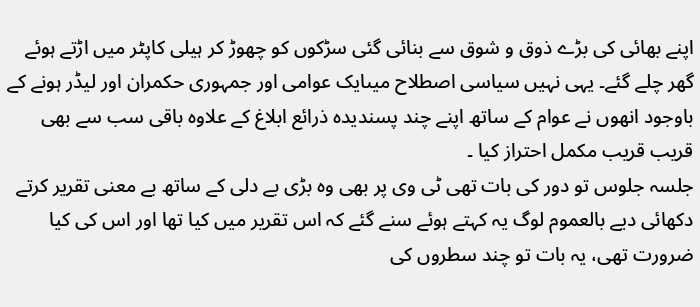اپنے بھائی کی بڑے ذوق و شوق سے بنائی گئی سڑکوں کو چھوڑ کر ہیلی کاپٹر میں اڑتے ہوئے گھر چلے گئے۔ یہی نہیں سیاسی اصطلاح میںایک عوامی اور جمہوری حکمران اور لیڈر ہونے کے باوجود انھوں نے عوام کے ساتھ اپنے چند پسندیدہ ذرائع ابلاغ کے علاوہ باقی سب سے بھی قریب قریب مکمل احتراز کیا ۔
جلسہ جلوس تو دور کی بات تھی ٹی وی پر بھی وہ بڑی بے دلی کے ساتھ بے معنی تقریر کرتے دکھائی دیے بالعموم لوگ یہ کہتے ہوئے سنے گئے کہ اس تقریر میں کیا تھا اور اس کی کیا ضرورت تھی، یہ بات تو چند سطروں کی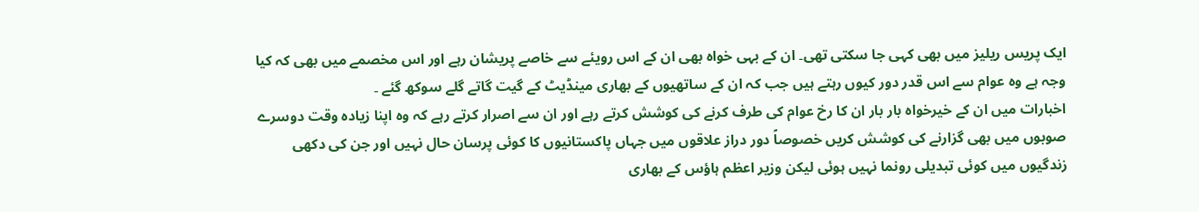ایک پریس ریلیز میں بھی کہی جا سکتی تھی۔ ان کے بہی خواہ بھی ان کے اس رویئے سے خاصے پریشان رہے اور اس مخصمے میں بھی کہ کیا وجہ ہے وہ عوام سے اس قدر دور کیوں رہتے ہیں جب کہ ان کے ساتھیوں کے بھاری مینڈیٹ کے گیت گاتے گلے سوکھ گئے ۔
اخبارات میں ان کے خیرخواہ بار بار ان کا رخ عوام کی طرف کرنے کی کوشش کرتے رہے اور ان سے اصرار کرتے رہے کہ وہ اپنا زیادہ وقت دوسرے صوبوں میں بھی گزارنے کی کوشش کریں خصوصاً دور دراز علاقوں میں جہاں پاکستانیوں کا کوئی پرسان حال نہیں اور جن کی دکھی زندگیوں میں کوئی تبدیلی رونما نہیں ہوئی لیکن وزیر اعظم ہاؤس کے بھاری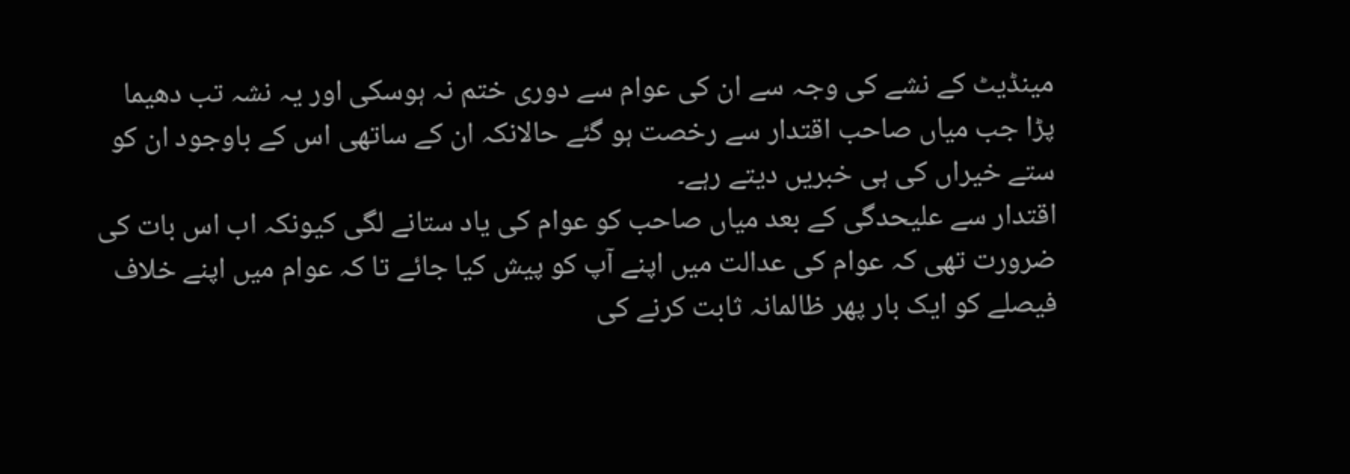مینڈیٹ کے نشے کی وجہ سے ان کی عوام سے دوری ختم نہ ہوسکی اور یہ نشہ تب دھیما پڑا جب میاں صاحب اقتدار سے رخصت ہو گئے حالانکہ ان کے ساتھی اس کے باوجود ان کو ستے خیراں کی ہی خبریں دیتے رہے۔
اقتدار سے علیحدگی کے بعد میاں صاحب کو عوام کی یاد ستانے لگی کیونکہ اب اس بات کی ضرورت تھی کہ عوام کی عدالت میں اپنے آپ کو پیش کیا جائے تا کہ عوام میں اپنے خلاف فیصلے کو ایک بار پھر ظالمانہ ثابت کرنے کی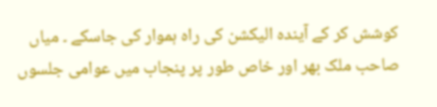کوشش کر کے آیندہ الیکشن کی راہ ہموار کی جاسکے ۔ میاں صاحب ملک بھر اور خاص طور پر پنجاب میں عوامی جلسوں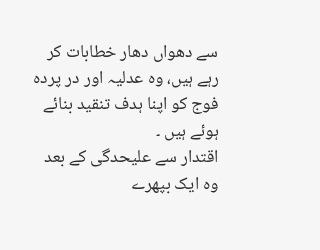سے دھواں دھار خطابات کر رہے ہیں، وہ عدلیہ اور در پردہ فوج کو اپنا ہدف تنقید بنائے ہوئے ہیں ۔
اقتدار سے علیحدگی کے بعد وہ ایک بپھرے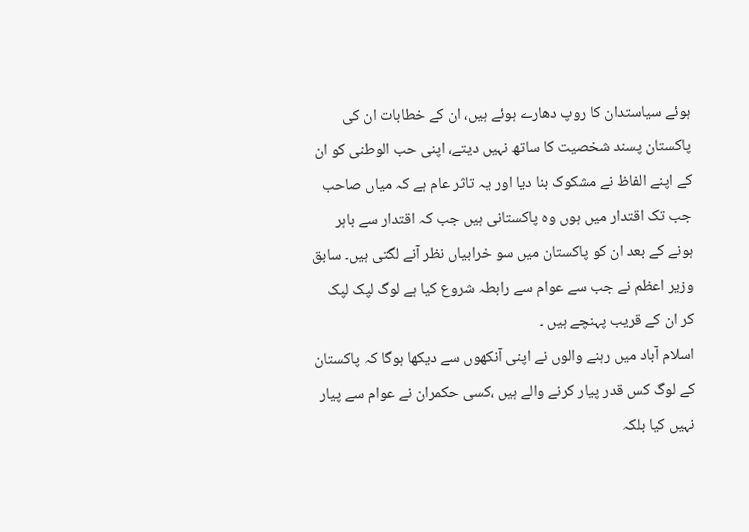ہوئے سیاستدان کا روپ دھارے ہوئے ہیں، ان کے خطابات ان کی پاکستان پسند شخصیت کا ساتھ نہیں دیتے، اپنی حب الوطنی کو ان کے اپنے الفاظ نے مشکوک بنا دیا اور یہ تاثر عام ہے کہ میاں صاحب جب تک اقتدار میں ہوں وہ پاکستانی ہیں جب کہ اقتدار سے باہر ہونے کے بعد ان کو پاکستان میں سو خرابیاں نظر آنے لگتی ہیں۔ سابق وزیر اعظم نے جب سے عوام سے رابطہ شروع کیا ہے لوگ لپک لپک کر ان کے قریب پہنچے ہیں ۔
اسلام آباد میں رہنے والوں نے اپنی آنکھوں سے دیکھا ہوگا کہ پاکستان کے لوگ کس قدر پیار کرنے والے ہیں ،کسی حکمران نے عوام سے پیار نہیں کیا بلکہ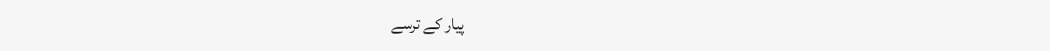پیار کے ترسے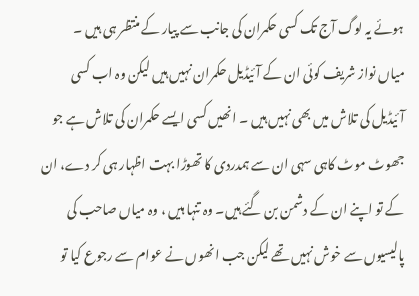ہوئے یہ لوگ آج تک کسی حکمران کی جانب سے پیار کے منتظر ہی ہیں ۔
میاں نواز شریف کوئی ان کے آئیڈیل حکمران نہیں ہیں لیکن وہ اب کسی آئیڈیل کی تلاش میں بھی نہیں ہیں ۔ انھیں کسی ایسے حکمران کی تلاش ہے جو جھوٹ موٹ کاہی سہی ان سے ہمدردی کا تھوڑا بہت اظہار ہی کر دے، ان کے تو اپنے ان کے دشمن بن گئے ہیں۔ وہ تنہا ہیں ، وہ میاں صاحب کی پالیسیوں سے خوش نہیں تھے لیکن جب انھوں نے عوام سے رجوع کیا تو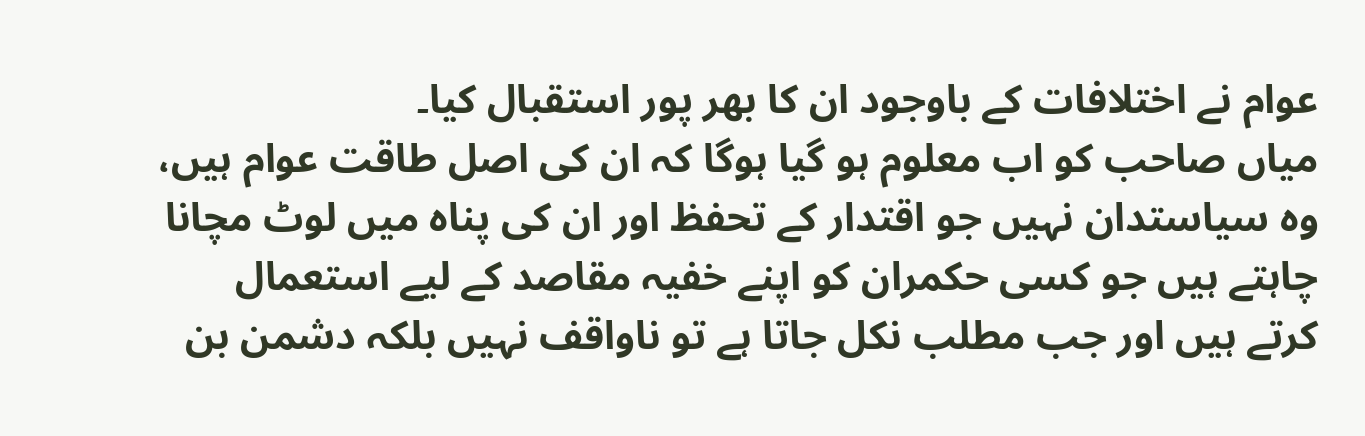عوام نے اختلافات کے باوجود ان کا بھر پور استقبال کیا۔
میاں صاحب کو اب معلوم ہو گیا ہوگا کہ ان کی اصل طاقت عوام ہیں، وہ سیاستدان نہیں جو اقتدار کے تحفظ اور ان کی پناہ میں لوٹ مچانا چاہتے ہیں جو کسی حکمران کو اپنے خفیہ مقاصد کے لیے استعمال کرتے ہیں اور جب مطلب نکل جاتا ہے تو ناواقف نہیں بلکہ دشمن بن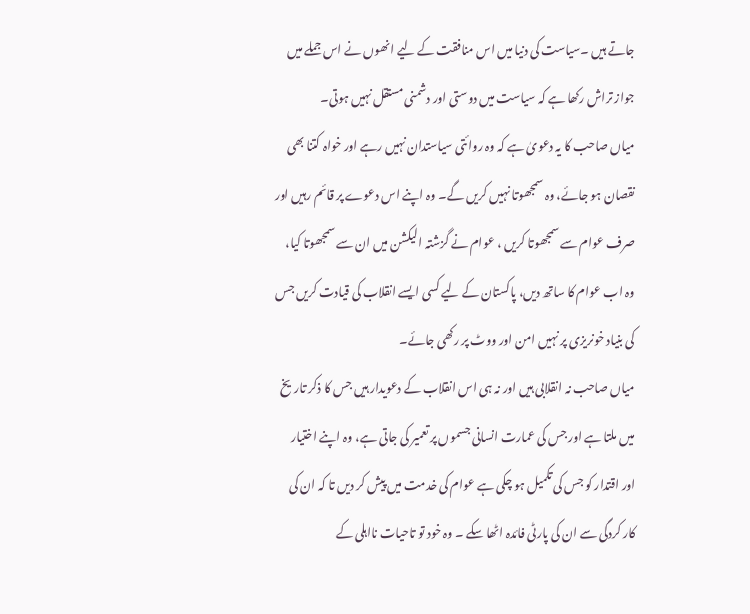جاتے ہیں ۔سیاست کی دنیا میں اس منافقت کے لیے انھوں نے اس جملے میں جواز تراش رکھا ہے کہ سیاست میں دوستی اور دشمنی مستقل نہیں ہوتی۔
میاں صاحب کا یہ دعویٰ ہے کہ وہ روائتی سیاستدان نہیں رہے اور خواہ کتنا بھی نقصان ہو جائے، وہ سمجھوتا نہیں کریں گے۔ وہ اپنے اس دعوے پر قائم رہیں اور صرف عوام سے سمجھوتا کریں ، عوام نے گزشتہ الیکشن میں ان سے سمجھوتا کیا، وہ اب عوام کا ساتھ دیں، پاکستان کے لیے کسی ایسے انقلاب کی قیادت کریں جس کی بنیاد خونریزی پر نہیں امن اور ووٹ پر رکھی جائے۔
میاں صاحب نہ انقلابی ہیں اور نہ ہی اس انقلاب کے دعویدار ہیں جس کا ذکر تاریخ میں ملتا ہے اور جس کی عمارت انسانی جسموں پر تعمیر کی جاتی ہے، وہ اپنے اختیار اور اقتدار کو جس کی تکمیل ہو چکی ہے عوام کی خدمت میں پیش کر دیں تا کہ ان کی کار کردگی سے ان کی پارٹی فائدہ اٹھا سکے ۔ وہ خود تو تاحیات نااہلی کے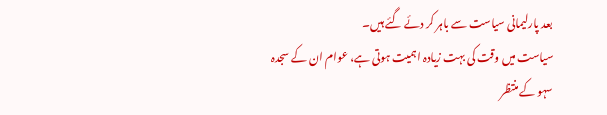بعد پارلیمانی سیاست سے باہر کر دئے گئے ہیں۔
سیاست میں وقت کی بہت زیادہ اہمیت ہوتی ہے، عوام ان کے سجدہ سہو کے منتظر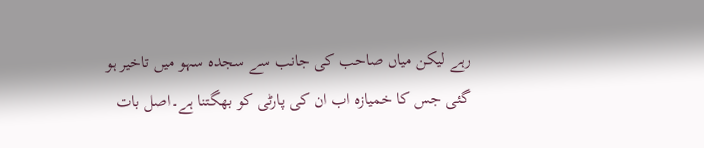رہے لیکن میاں صاحب کی جانب سے سجدہ سہو میں تاخیر ہو گئی جس کا خمیازہ اب ان کی پارٹی کو بھگتنا ہے۔اصل بات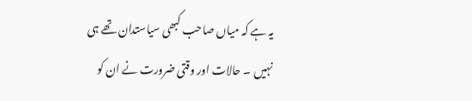یہ ہے کہ میاں صاحب کبھی سیاستدان تھے ہی نہیں ۔ حالات اور وقتی ضرورت نے ان کو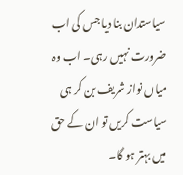سیاستدان بنا دیا جس کی اب ضرورت نہیں رہی۔ اب وہ میاں نواز شریف بن کر ہی سیاست کریں تو ان کے حق میں بہتر ہو گا۔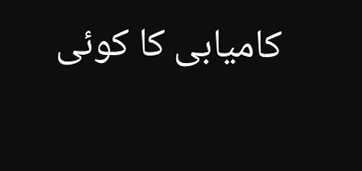کامیابی کا کوئی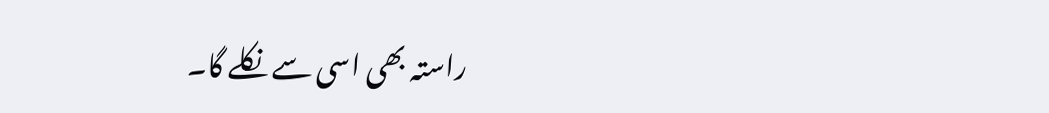راستہ بھی اسی سے نکلے گا۔